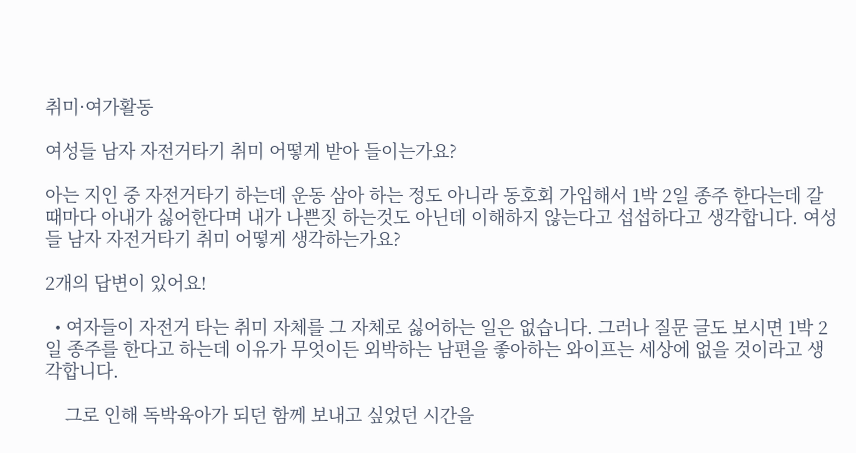취미·여가활동

여성들 남자 자전거타기 취미 어떻게 받아 들이는가요?

아는 지인 중 자전거타기 하는데 운동 삼아 하는 정도 아니라 동호회 가입해서 1박 2일 종주 한다는데 갈 때마다 아내가 싫어한다며 내가 나쁜짓 하는것도 아닌데 이해하지 않는다고 섭섭하다고 생각합니다. 여성들 남자 자전거타기 취미 어떻게 생각하는가요?

2개의 답변이 있어요!

  • 여자들이 자전거 타는 취미 자체를 그 자체로 싫어하는 일은 없습니다. 그러나 질문 글도 보시면 1박 2일 종주를 한다고 하는데 이유가 무엇이든 외박하는 남편을 좋아하는 와이프는 세상에 없을 것이라고 생각합니다.

    그로 인해 독박육아가 되던 함께 보내고 싶었던 시간을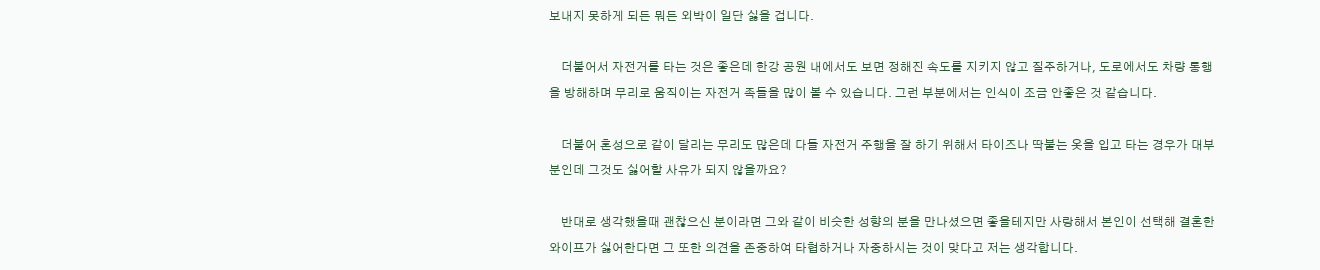보내지 못하게 되든 뭐든 외박이 일단 싫을 겁니다.

    더불어서 자전거를 타는 것은 좋은데 한강 공원 내에서도 보면 정해진 속도를 지키지 않고 질주하거나, 도로에서도 차량 통행을 방해하며 무리로 움직이는 자전거 족들을 많이 볼 수 있습니다. 그런 부분에서는 인식이 조금 안좋은 것 같습니다.

    더불어 혼성으로 같이 달리는 무리도 많은데 다들 자전거 주행을 잘 하기 위해서 타이즈나 딱붙는 옷을 입고 타는 경우가 대부분인데 그것도 싫어할 사유가 되지 않을까요?

    반대로 생각했을때 괜찮으신 분이라면 그와 같이 비슷한 성향의 분을 만나셨으면 좋을테지만 사랑해서 본인이 선택해 결혼한 와이프가 싫어한다면 그 또한 의견을 존중하여 타협하거나 자중하시는 것이 맞다고 저는 생각합니다.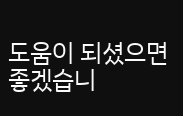도움이 되셨으면 좋겠습니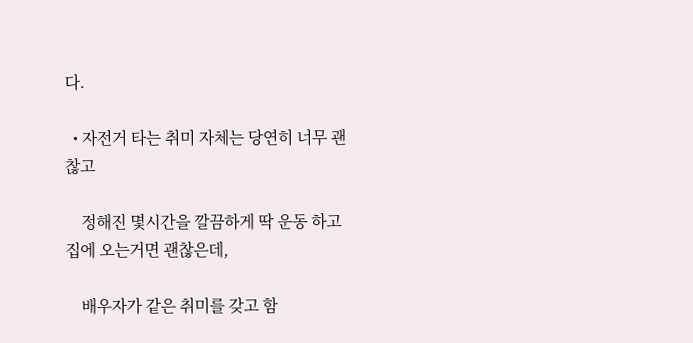다.

  • 자전거 타는 취미 자체는 당연히 너무 괜찮고

    정해진 몇시간을 깔끔하게 딱 운동 하고 집에 오는거면 괜찮은데,

    배우자가 같은 취미를 갖고 함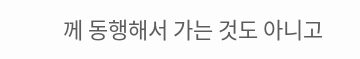께 동행해서 가는 것도 아니고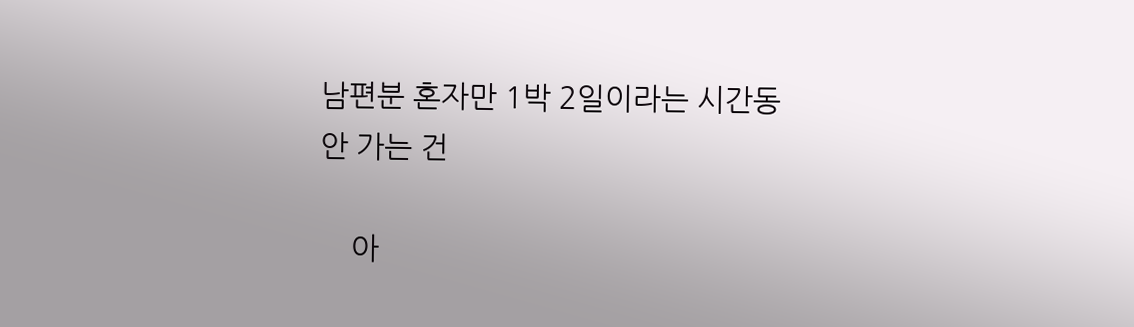남편분 혼자만 1박 2일이라는 시간동안 가는 건

    아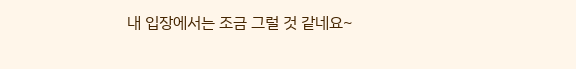내 입장에서는 조금 그럴 것 같네요~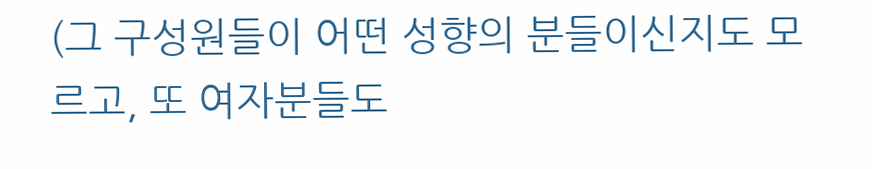(그 구성원들이 어떤 성향의 분들이신지도 모르고, 또 여자분들도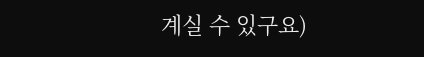계실 수 있구요)